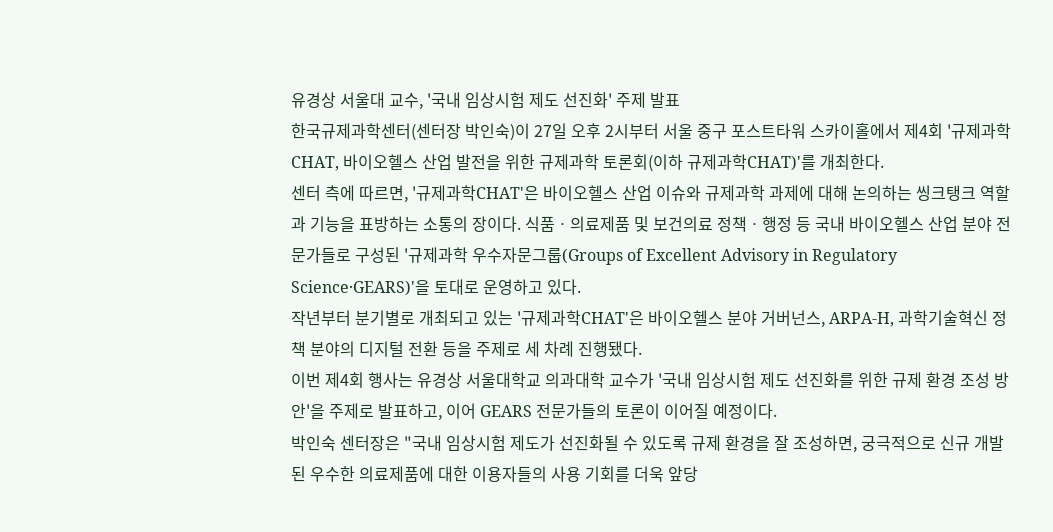유경상 서울대 교수, '국내 임상시험 제도 선진화' 주제 발표
한국규제과학센터(센터장 박인숙)이 27일 오후 2시부터 서울 중구 포스트타워 스카이홀에서 제4회 '규제과학CHAT, 바이오헬스 산업 발전을 위한 규제과학 토론회(이하 규제과학CHAT)'를 개최한다.
센터 측에 따르면, '규제과학CHAT'은 바이오헬스 산업 이슈와 규제과학 과제에 대해 논의하는 씽크탱크 역할과 기능을 표방하는 소통의 장이다. 식품ㆍ의료제품 및 보건의료 정책ㆍ행정 등 국내 바이오헬스 산업 분야 전문가들로 구성된 '규제과학 우수자문그룹(Groups of Excellent Advisory in Regulatory Science·GEARS)'을 토대로 운영하고 있다.
작년부터 분기별로 개최되고 있는 '규제과학CHAT'은 바이오헬스 분야 거버넌스, ARPA-H, 과학기술혁신 정책 분야의 디지털 전환 등을 주제로 세 차례 진행됐다.
이번 제4회 행사는 유경상 서울대학교 의과대학 교수가 '국내 임상시험 제도 선진화를 위한 규제 환경 조성 방안'을 주제로 발표하고, 이어 GEARS 전문가들의 토론이 이어질 예정이다.
박인숙 센터장은 "국내 임상시험 제도가 선진화될 수 있도록 규제 환경을 잘 조성하면, 궁극적으로 신규 개발된 우수한 의료제품에 대한 이용자들의 사용 기회를 더욱 앞당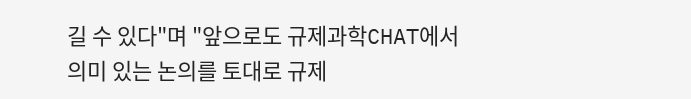길 수 있다"며 "앞으로도 규제과학CHAT에서 의미 있는 논의를 토대로 규제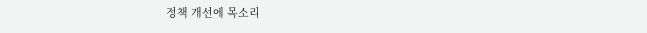정책 개선에 목소리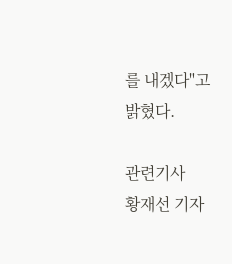를 내겠다"고 밝혔다.

관련기사
황재선 기자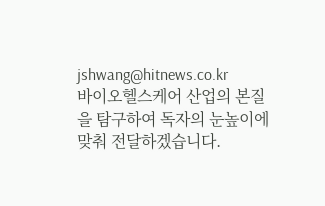jshwang@hitnews.co.kr
바이오헬스케어 산업의 본질을 탐구하여 독자의 눈높이에 맞춰 전달하겠습니다.